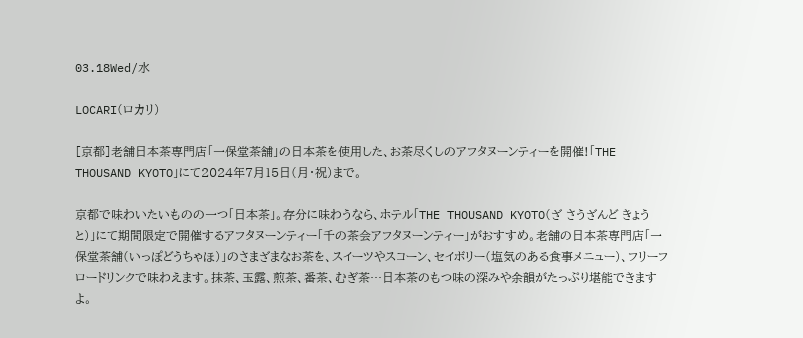03.18Wed/水

LOCARI(ロカリ)

[京都]老舗日本茶専門店「一保堂茶舗」の日本茶を使用した、お茶尽くしのアフタヌーンティーを開催!「THE THOUSAND KYOTO」にて2024年7月15日(月・祝)まで。

京都で味わいたいものの一つ「日本茶」。存分に味わうなら、ホテル「THE THOUSAND KYOTO(ざ さうざんど きょうと)」にて期間限定で開催するアフタヌーンティー「千の茶会アフタヌーンティー」がおすすめ。老舗の日本茶専門店「一保堂茶舗(いっぽどうちゃほ)」のさまざまなお茶を、スイーツやスコーン、セイボリー(塩気のある食事メニュー)、フリーフロードリンクで味わえます。抹茶、玉露、煎茶、番茶、むぎ茶…日本茶のもつ味の深みや余韻がたっぷり堪能できますよ。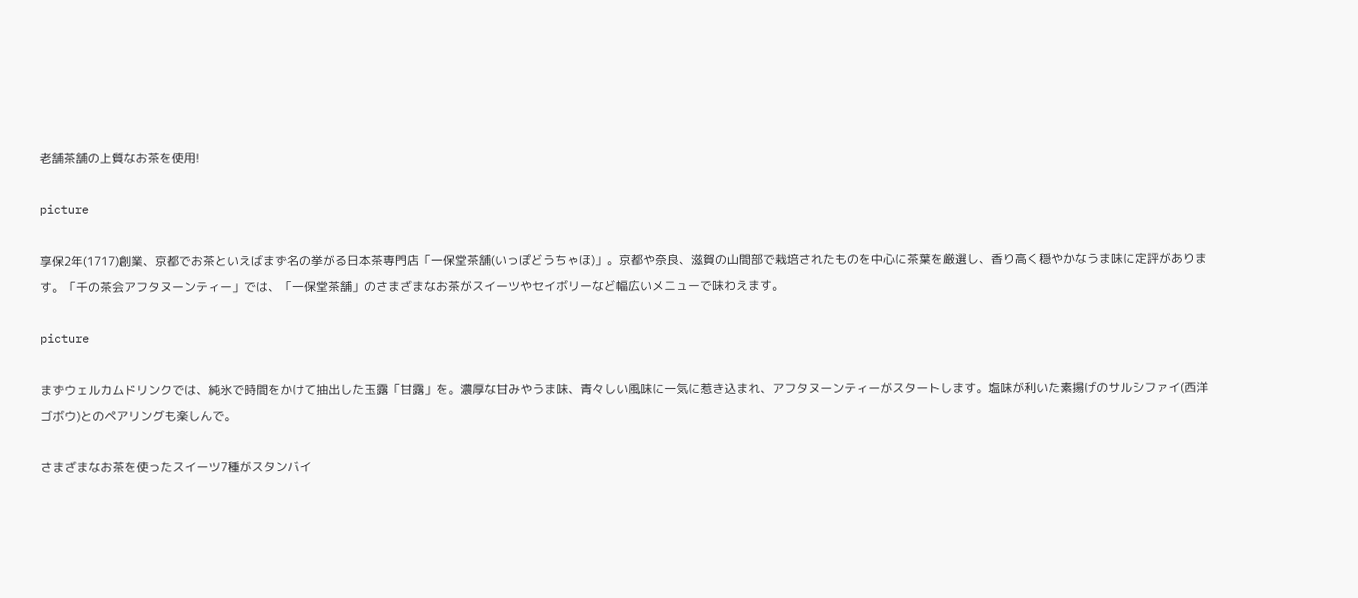老舗茶舗の上質なお茶を使用!

picture

享保2年(1717)創業、京都でお茶といえばまず名の挙がる日本茶専門店「一保堂茶舗(いっぽどうちゃほ)」。京都や奈良、滋賀の山間部で栽培されたものを中心に茶葉を厳選し、香り高く穏やかなうま味に定評があります。「千の茶会アフタヌーンティー」では、「一保堂茶舗」のさまざまなお茶がスイーツやセイボリーなど幅広いメニューで味わえます。

picture

まずウェルカムドリンクでは、純氷で時間をかけて抽出した玉露「甘露」を。濃厚な甘みやうま味、青々しい風味に一気に惹き込まれ、アフタヌーンティーがスタートします。塩味が利いた素揚げのサルシファイ(西洋ゴボウ)とのペアリングも楽しんで。

さまざまなお茶を使ったスイーツ7種がスタンバイ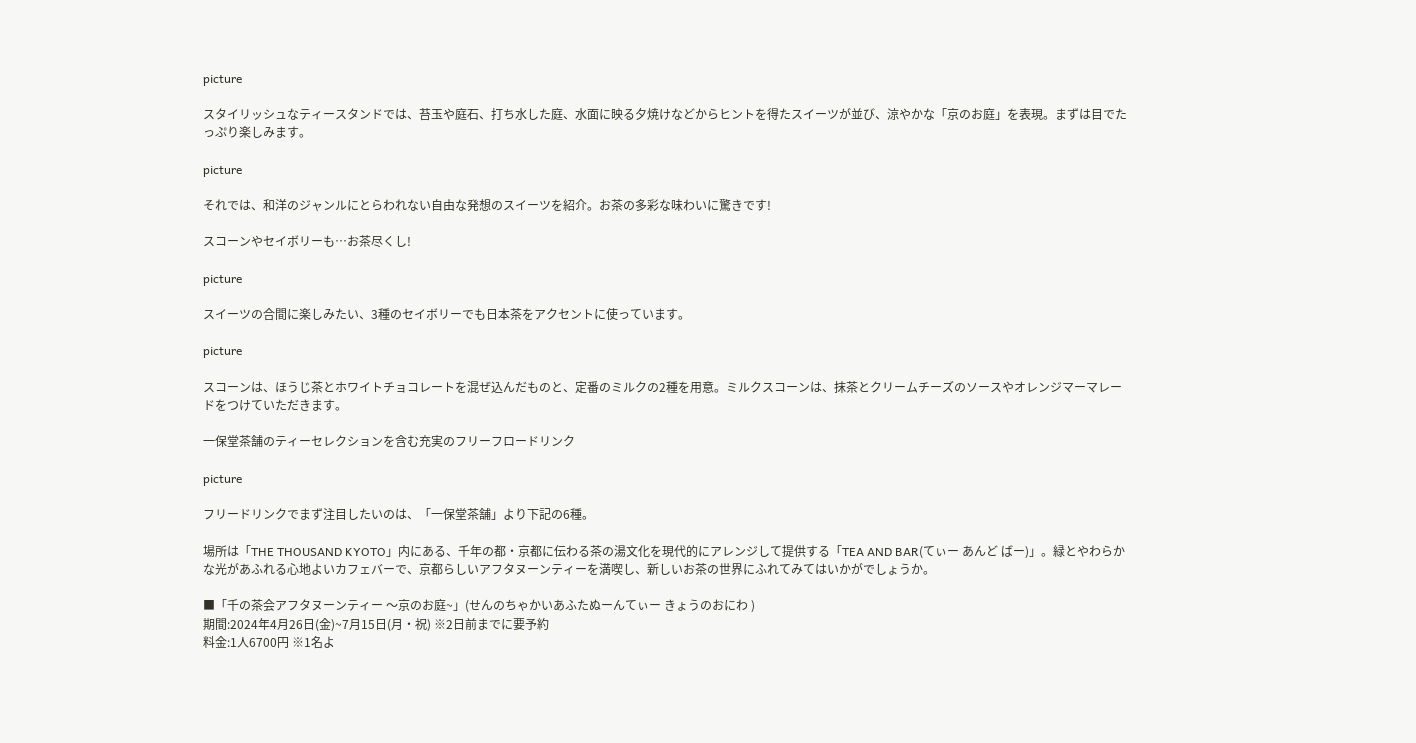picture

スタイリッシュなティースタンドでは、苔玉や庭石、打ち水した庭、水面に映る夕焼けなどからヒントを得たスイーツが並び、涼やかな「京のお庭」を表現。まずは目でたっぷり楽しみます。

picture

それでは、和洋のジャンルにとらわれない自由な発想のスイーツを紹介。お茶の多彩な味わいに驚きです!

スコーンやセイボリーも…お茶尽くし!

picture

スイーツの合間に楽しみたい、3種のセイボリーでも日本茶をアクセントに使っています。

picture

スコーンは、ほうじ茶とホワイトチョコレートを混ぜ込んだものと、定番のミルクの2種を用意。ミルクスコーンは、抹茶とクリームチーズのソースやオレンジマーマレードをつけていただきます。

一保堂茶舗のティーセレクションを含む充実のフリーフロードリンク

picture

フリードリンクでまず注目したいのは、「一保堂茶舗」より下記の6種。

場所は「THE THOUSAND KYOTO」内にある、千年の都・京都に伝わる茶の湯文化を現代的にアレンジして提供する「TEA AND BAR(てぃー あんど ばー)」。緑とやわらかな光があふれる心地よいカフェバーで、京都らしいアフタヌーンティーを満喫し、新しいお茶の世界にふれてみてはいかがでしょうか。

■「千の茶会アフタヌーンティー 〜京のお庭~」(せんのちゃかいあふたぬーんてぃー きょうのおにわ )
期間:2024年4月26日(金)~7月15日(月・祝) ※2日前までに要予約
料金:1人6700円 ※1名よ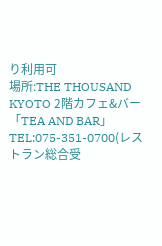り利用可
場所:THE THOUSAND KYOTO 2階カフェ&バー「TEA AND BAR」
TEL:075-351-0700(レストラン総合受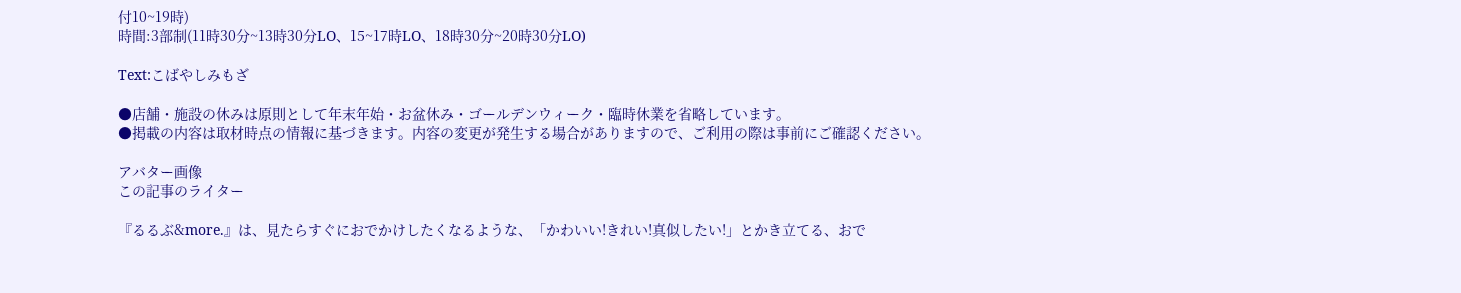付10~19時)
時間:3部制(11時30分~13時30分LO、15~17時LO、18時30分~20時30分LO)

Text:こばやしみもざ

●店舗・施設の休みは原則として年末年始・お盆休み・ゴールデンウィーク・臨時休業を省略しています。
●掲載の内容は取材時点の情報に基づきます。内容の変更が発生する場合がありますので、ご利用の際は事前にご確認ください。

アバター画像
この記事のライター

『るるぶ&more.』は、見たらすぐにおでかけしたくなるような、「かわいい!きれい!真似したい!」とかき立てる、おで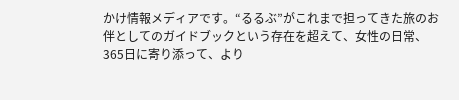かけ情報メディアです。“るるぶ”がこれまで担ってきた旅のお伴としてのガイドブックという存在を超えて、女性の日常、365日に寄り添って、より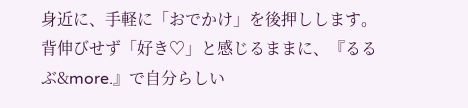身近に、手軽に「おでかけ」を後押しします。背伸びせず「好き♡」と感じるままに、『るるぶ&more.』で自分らしい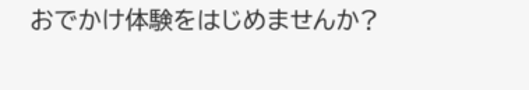おでかけ体験をはじめませんか?